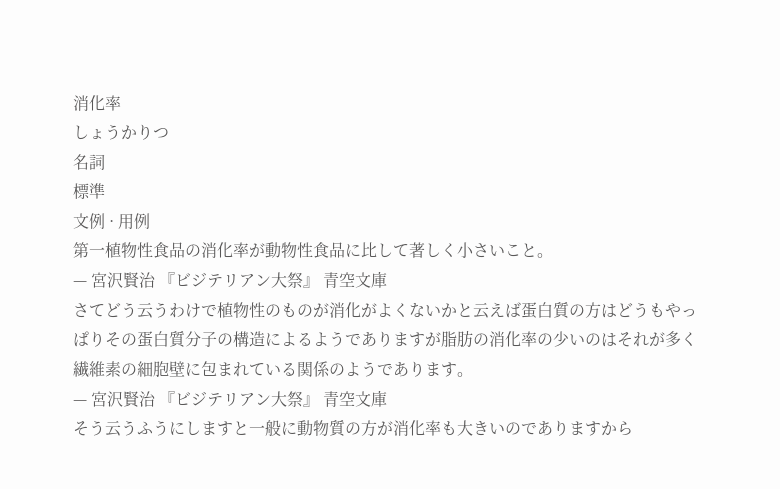消化率
しょうかりつ
名詞
標準
文例 · 用例
第一植物性食品の消化率が動物性食品に比して著しく小さいこと。
— 宮沢賢治 『ビジテリアン大祭』 青空文庫
さてどう云うわけで植物性のものが消化がよくないかと云えば蛋白質の方はどうもやっぱりその蛋白質分子の構造によるようでありますが脂肪の消化率の少いのはそれが多く繊維素の細胞壁に包まれている関係のようであります。
— 宮沢賢治 『ビジテリアン大祭』 青空文庫
そう云うふうにしますと一般に動物質の方が消化率も大きいのでありますから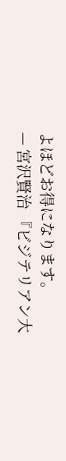よほどお得になります。
— 宮沢賢治 『ビジテリアン大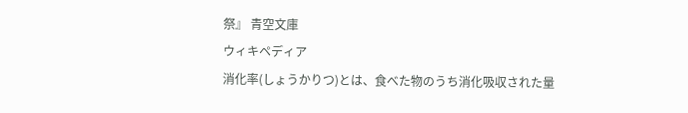祭』 青空文庫
ウィキペディア
消化率(しょうかりつ)とは、食べた物のうち消化吸収された量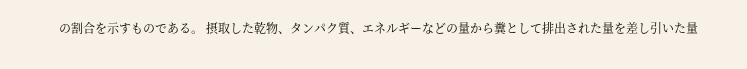の割合を示すものである。 摂取した乾物、タンパク質、エネルギーなどの量から糞として排出された量を差し引いた量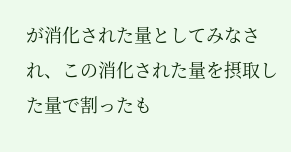が消化された量としてみなされ、この消化された量を摂取した量で割ったも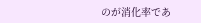のが消化率であ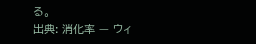る。
出典: 消化率 — ウィ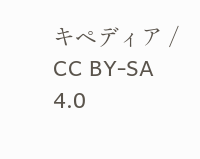キペディア / CC BY-SA 4.0